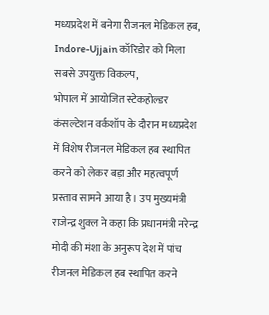मध्यप्रदेश में बनेगा रीजनल मेडिकल हब, Indore-Ujjain कॉरिडोर को मिला सबसे उपयुक्त विकल्प,
भोपाल में आयोजित स्टेकहोल्डर कंसल्टेशन वर्कशॉप के दौरान मध्यप्रदेश में विशेष रीजनल मेडिकल हब स्थापित करने को लेकर बड़ा और महत्वपूर्ण प्रस्ताव सामने आया है। उप मुख्यमंत्री राजेन्द्र शुक्ल ने कहा कि प्रधानमंत्री नरेन्द्र मोदी की मंशा के अनुरूप देश में पांच रीजनल मेडिकल हब स्थापित करने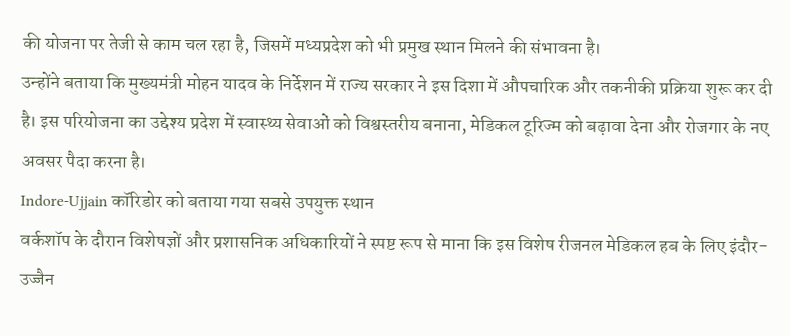की योजना पर तेजी से काम चल रहा है, जिसमें मध्यप्रदेश को भी प्रमुख स्थान मिलने की संभावना है।
उन्होंने बताया कि मुख्यमंत्री मोहन यादव के निर्देशन में राज्य सरकार ने इस दिशा में औपचारिक और तकनीकी प्रक्रिया शुरू कर दी है। इस परियोजना का उद्देश्य प्रदेश में स्वास्थ्य सेवाओं को विश्वस्तरीय बनाना, मेडिकल टूरिज्म को बढ़ावा देना और रोजगार के नए अवसर पैदा करना है।
Indore-Ujjain कॉरिडोर को बताया गया सबसे उपयुक्त स्थान
वर्कशॉप के दौरान विशेषज्ञों और प्रशासनिक अधिकारियों ने स्पष्ट रूप से माना कि इस विशेष रीजनल मेडिकल हब के लिए इंदौर-उज्जैन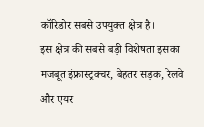कॉरिडोर सबसे उपयुक्त क्षेत्र है।
इस क्षेत्र की सबसे बड़ी विशेषता इसका मजबूत इंफ्रास्ट्रक्चर, बेहतर सड़क, रेलवे और एयर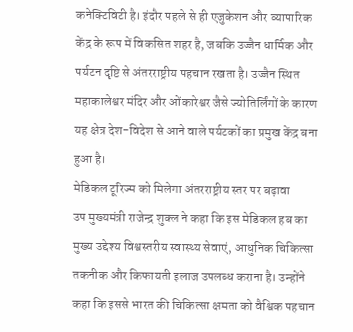कनेक्टिविटी है। इंदौर पहले से ही एजुकेशन और व्यापारिक केंद्र के रूप में विकसित शहर है, जबकि उज्जैन धार्मिक और पर्यटन दृष्टि से अंतरराष्ट्रीय पहचान रखता है। उज्जैन स्थित महाकालेश्वर मंदिर और ओंकारेश्वर जैसे ज्योतिर्लिंगों के कारण यह क्षेत्र देश-विदेश से आने वाले पर्यटकों का प्रमुख केंद्र बना हुआ है।
मेडिकल टूरिज्म को मिलेगा अंतरराष्ट्रीय स्तर पर बढ़ावा
उप मुख्यमंत्री राजेन्द्र शुक्ल ने कहा कि इस मेडिकल हब का मुख्य उद्देश्य विश्वस्तरीय स्वास्थ्य सेवाएं, आधुनिक चिकित्सा तकनीक और किफायती इलाज उपलब्ध कराना है। उन्होंने कहा कि इससे भारत की चिकित्सा क्षमता को वैश्विक पहचान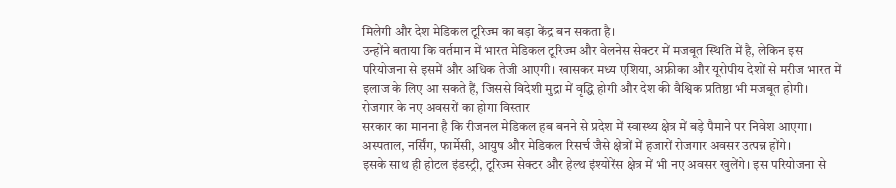मिलेगी और देश मेडिकल टूरिज्म का बड़ा केंद्र बन सकता है।
उन्होंने बताया कि वर्तमान में भारत मेडिकल टूरिज्म और वेलनेस सेक्टर में मजबूत स्थिति में है, लेकिन इस परियोजना से इसमें और अधिक तेजी आएगी। खासकर मध्य एशिया, अफ्रीका और यूरोपीय देशों से मरीज भारत में इलाज के लिए आ सकते हैं, जिससे विदेशी मुद्रा में वृद्धि होगी और देश की वैश्विक प्रतिष्ठा भी मजबूत होगी।
रोजगार के नए अवसरों का होगा विस्तार
सरकार का मानना है कि रीजनल मेडिकल हब बनने से प्रदेश में स्वास्थ्य क्षेत्र में बड़े पैमाने पर निवेश आएगा। अस्पताल, नर्सिंग, फार्मेसी, आयुष और मेडिकल रिसर्च जैसे क्षेत्रों में हजारों रोजगार अवसर उत्पन्न होंगे।
इसके साथ ही होटल इंडस्ट्री, टूरिज्म सेक्टर और हेल्थ इंश्योरेंस क्षेत्र में भी नए अवसर खुलेंगे। इस परियोजना से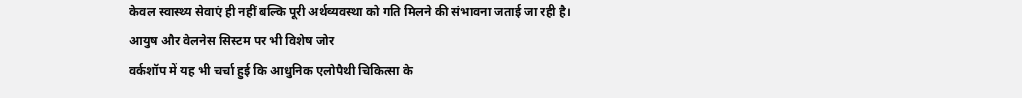केवल स्वास्थ्य सेवाएं ही नहीं बल्कि पूरी अर्थव्यवस्था को गति मिलने की संभावना जताई जा रही है।
आयुष और वेलनेस सिस्टम पर भी विशेष जोर
वर्कशॉप में यह भी चर्चा हुई कि आधुनिक एलोपैथी चिकित्सा के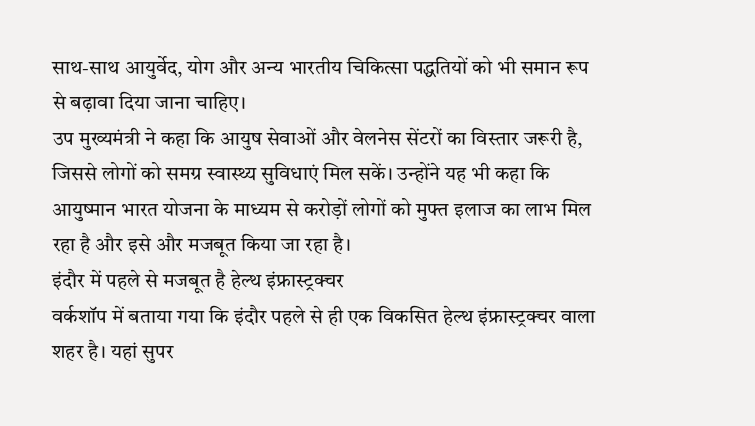साथ-साथ आयुर्वेद, योग और अन्य भारतीय चिकित्सा पद्धतियों को भी समान रूप से बढ़ावा दिया जाना चाहिए।
उप मुख्यमंत्री ने कहा कि आयुष सेवाओं और वेलनेस सेंटरों का विस्तार जरूरी है, जिससे लोगों को समग्र स्वास्थ्य सुविधाएं मिल सकें। उन्होंने यह भी कहा कि आयुष्मान भारत योजना के माध्यम से करोड़ों लोगों को मुफ्त इलाज का लाभ मिल रहा है और इसे और मजबूत किया जा रहा है।
इंदौर में पहले से मजबूत है हेल्थ इंफ्रास्ट्रक्चर
वर्कशॉप में बताया गया कि इंदौर पहले से ही एक विकसित हेल्थ इंफ्रास्ट्रक्चर वाला शहर है। यहां सुपर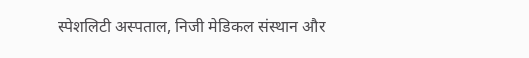स्पेशलिटी अस्पताल, निजी मेडिकल संस्थान और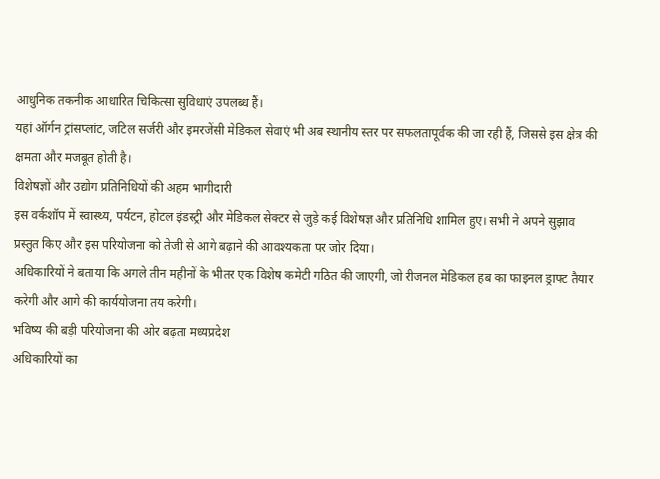आधुनिक तकनीक आधारित चिकित्सा सुविधाएं उपलब्ध हैं।
यहां ऑर्गन ट्रांसप्लांट, जटिल सर्जरी और इमरजेंसी मेडिकल सेवाएं भी अब स्थानीय स्तर पर सफलतापूर्वक की जा रही हैं, जिससे इस क्षेत्र की क्षमता और मजबूत होती है।
विशेषज्ञों और उद्योग प्रतिनिधियों की अहम भागीदारी
इस वर्कशॉप में स्वास्थ्य, पर्यटन, होटल इंडस्ट्री और मेडिकल सेक्टर से जुड़े कई विशेषज्ञ और प्रतिनिधि शामिल हुए। सभी ने अपने सुझाव प्रस्तुत किए और इस परियोजना को तेजी से आगे बढ़ाने की आवश्यकता पर जोर दिया।
अधिकारियों ने बताया कि अगले तीन महीनों के भीतर एक विशेष कमेटी गठित की जाएगी, जो रीजनल मेडिकल हब का फाइनल ड्राफ्ट तैयार करेगी और आगे की कार्ययोजना तय करेगी।
भविष्य की बड़ी परियोजना की ओर बढ़ता मध्यप्रदेश
अधिकारियों का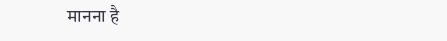मानना है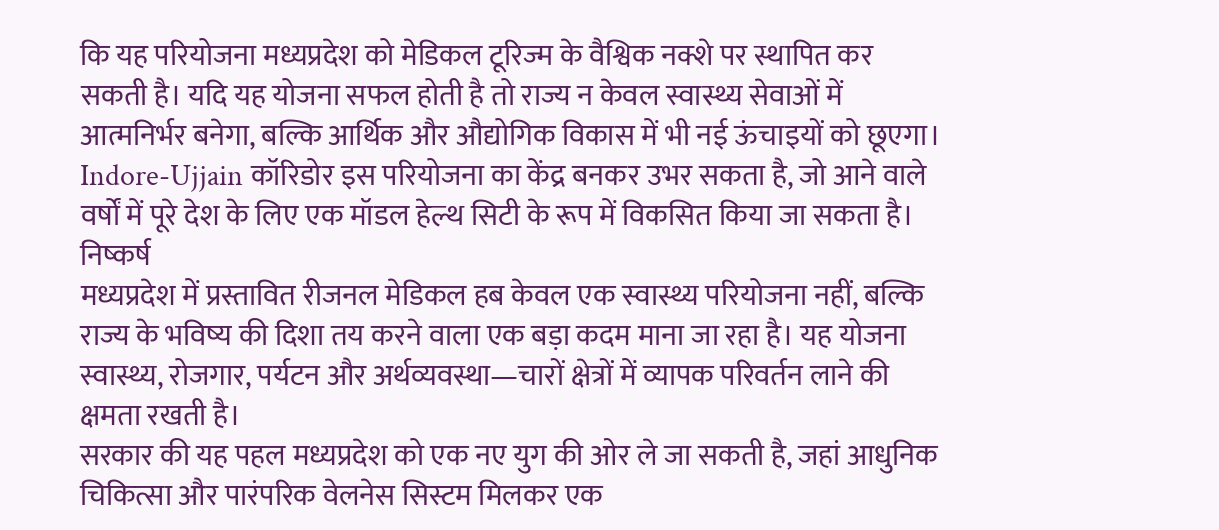कि यह परियोजना मध्यप्रदेश को मेडिकल टूरिज्म के वैश्विक नक्शे पर स्थापित कर सकती है। यदि यह योजना सफल होती है तो राज्य न केवल स्वास्थ्य सेवाओं में आत्मनिर्भर बनेगा, बल्कि आर्थिक और औद्योगिक विकास में भी नई ऊंचाइयों को छूएगा।
Indore-Ujjain कॉरिडोर इस परियोजना का केंद्र बनकर उभर सकता है, जो आने वाले वर्षों में पूरे देश के लिए एक मॉडल हेल्थ सिटी के रूप में विकसित किया जा सकता है।
निष्कर्ष
मध्यप्रदेश में प्रस्तावित रीजनल मेडिकल हब केवल एक स्वास्थ्य परियोजना नहीं, बल्कि राज्य के भविष्य की दिशा तय करने वाला एक बड़ा कदम माना जा रहा है। यह योजना स्वास्थ्य, रोजगार, पर्यटन और अर्थव्यवस्था—चारों क्षेत्रों में व्यापक परिवर्तन लाने की क्षमता रखती है।
सरकार की यह पहल मध्यप्रदेश को एक नए युग की ओर ले जा सकती है, जहां आधुनिक चिकित्सा और पारंपरिक वेलनेस सिस्टम मिलकर एक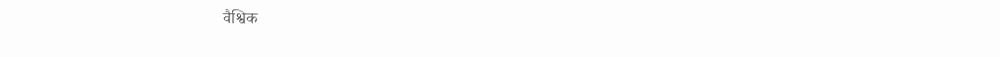वैश्विक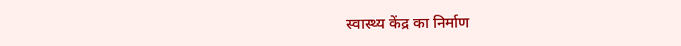स्वास्थ्य केंद्र का निर्माण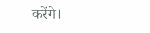करेंगे।